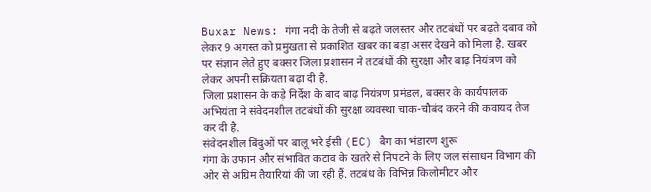Buxar News: गंगा नदी के तेजी से बढ़ते जलस्तर और तटबंधों पर बढ़ते दबाव को लेकर 9 अगस्त को प्रमुखता से प्रकाशित खबर का बड़ा असर देखने को मिला है. खबर पर संज्ञान लेते हुए बक्सर जिला प्रशासन ने तटबंधों की सुरक्षा और बाढ़ नियंत्रण को लेकर अपनी सक्रियता बढ़ा दी है.
जिला प्रशासन के कड़े निर्देश के बाद बाढ़ नियंत्रण प्रमंडल, बक्सर के कार्यपालक अभियंता ने संवेदनशील तटबंधों की सुरक्षा व्यवस्था चाक-चौबंद करने की कवायद तेज कर दी है.
संवेदनशील बिंदुओं पर बालू भरे ईसी (EC) बैग का भंडारण शुरू
गंगा के उफान और संभावित कटाव के खतरे से निपटने के लिए जल संसाधन विभाग की ओर से अग्रिम तैयारियां की जा रही हैं. तटबंध के विभिन्न किलोमीटर और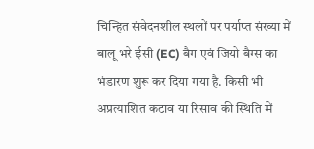चिन्हित संवेदनशील स्थलों पर पर्याप्त संख्या में बालू भरे ईसी (EC) बैग एवं जियो बैग्स का भंडारण शुरू कर दिया गया है. किसी भी अप्रत्याशित कटाव या रिसाव की स्थिति में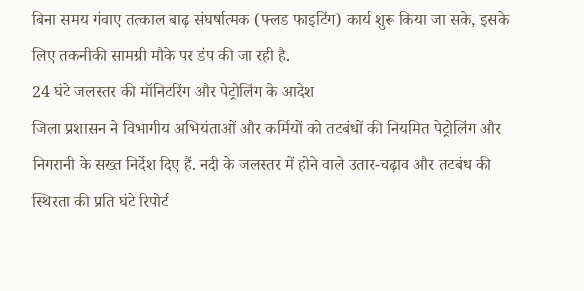बिना समय गंवाए तत्काल बाढ़ संघर्षात्मक (फ्लड फाइटिंग) कार्य शुरू किया जा सके, इसके लिए तकनीकी सामग्री मौके पर डंप की जा रही है.
24 घंटे जलस्तर की मॉनिटरिंग और पेट्रोलिंग के आदेश
जिला प्रशासन ने विभागीय अभियंताओं और कर्मियों को तटबंधों की नियमित पेट्रोलिंग और निगरानी के सख्त निर्देश दिए हैं. नदी के जलस्तर में होने वाले उतार-चढ़ाव और तटबंध की स्थिरता की प्रति घंटे रिपोर्ट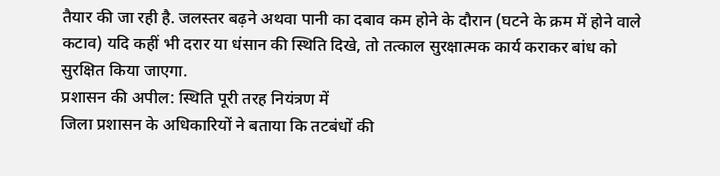तैयार की जा रही है. जलस्तर बढ़ने अथवा पानी का दबाव कम होने के दौरान (घटने के क्रम में होने वाले कटाव) यदि कहीं भी दरार या धंसान की स्थिति दिखे, तो तत्काल सुरक्षात्मक कार्य कराकर बांध को सुरक्षित किया जाएगा.
प्रशासन की अपील: स्थिति पूरी तरह नियंत्रण में
जिला प्रशासन के अधिकारियों ने बताया कि तटबंधों की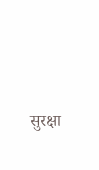सुरक्षा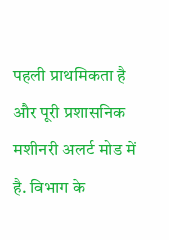पहली प्राथमिकता है और पूरी प्रशासनिक मशीनरी अलर्ट मोड में है. विभाग के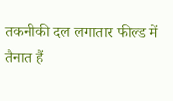तकनीकी दल लगातार फील्ड में तैनात हैं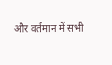और वर्तमान में सभी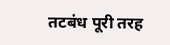तटबंध पूरी तरह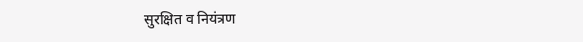सुरक्षित व नियंत्रण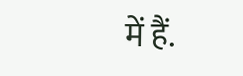में हैं.